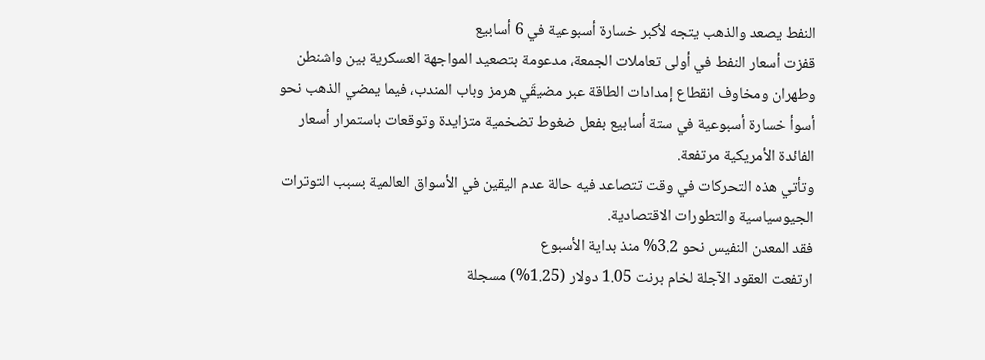النفط يصعد والذهب يتجه لأكبر خسارة أسبوعية في 6 أسابيع
قفزت أسعار النفط في أولى تعاملات الجمعة، مدعومة بتصعيد المواجهة العسكرية بين واشنطن وطهران ومخاوف انقطاع إمدادات الطاقة عبر مضيقَي هرمز وباب المندب، فيما يمضي الذهب نحو أسوأ خسارة أسبوعية في ستة أسابيع بفعل ضغوط تضخمية متزايدة وتوقعات باستمرار أسعار الفائدة الأمريكية مرتفعة.
وتأتي هذه التحركات في وقت تتصاعد فيه حالة عدم اليقين في الأسواق العالمية بسبب التوترات الجيوسياسية والتطورات الاقتصادية.
فقد المعدن النفيس نحو 3.2% منذ بداية الأسبوع
ارتفعت العقود الآجلة لخام برنت 1.05 دولار (1.25%) مسجلة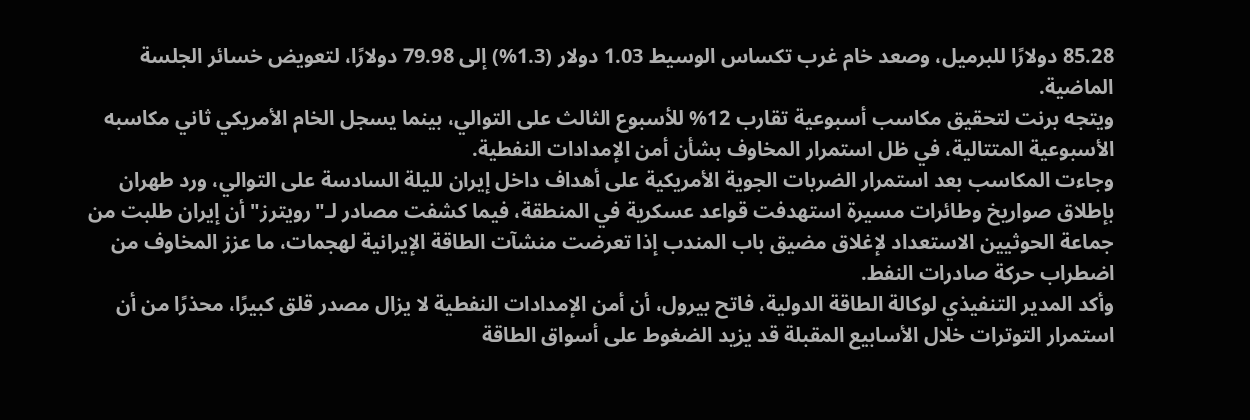85.28 دولارًا للبرميل، وصعد خام غرب تكساس الوسيط 1.03 دولار (1.3%) إلى 79.98 دولارًا، لتعويض خسائر الجلسة الماضية.
ويتجه برنت لتحقيق مكاسب أسبوعية تقارب 12% للأسبوع الثالث على التوالي، بينما يسجل الخام الأمريكي ثاني مكاسبه الأسبوعية المتتالية، في ظل استمرار المخاوف بشأن أمن الإمدادات النفطية.
وجاءت المكاسب بعد استمرار الضربات الجوية الأمريكية على أهداف داخل إيران لليلة السادسة على التوالي، ورد طهران بإطلاق صواريخ وطائرات مسيرة استهدفت قواعد عسكرية في المنطقة، فيما كشفت مصادر لـ"رويترز" أن إيران طلبت من جماعة الحوثيين الاستعداد لإغلاق مضيق باب المندب إذا تعرضت منشآت الطاقة الإيرانية لهجمات، ما عزز المخاوف من اضطراب حركة صادرات النفط.
وأكد المدير التنفيذي لوكالة الطاقة الدولية، فاتح بيرول، أن أمن الإمدادات النفطية لا يزال مصدر قلق كبيرًا، محذرًا من أن استمرار التوترات خلال الأسابيع المقبلة قد يزيد الضغوط على أسواق الطاقة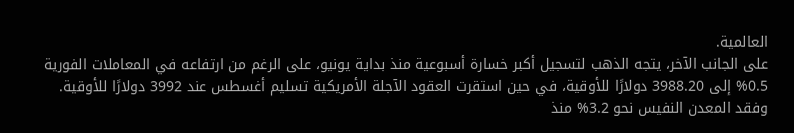العالمية.
على الجانب الآخر، يتجه الذهب لتسجيل أكبر خسارة أسبوعية منذ بداية يونيو، على الرغم من ارتفاعه في المعاملات الفورية 0.5% إلى 3988.20 دولارًا للأوقية، في حين استقرت العقود الآجلة الأمريكية تسليم أغسطس عند 3992 دولارًا للأوقية.
وفقد المعدن النفيس نحو 3.2% منذ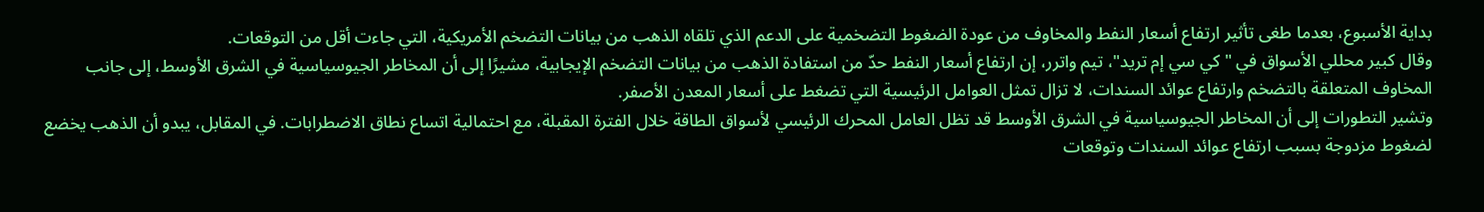بداية الأسبوع، بعدما طغى تأثير ارتفاع أسعار النفط والمخاوف من عودة الضغوط التضخمية على الدعم الذي تلقاه الذهب من بيانات التضخم الأمريكية، التي جاءت أقل من التوقعات.
وقال كبير محللي الأسواق في "كي سي إم تريد"، تيم واترر، إن ارتفاع أسعار النفط حدّ من استفادة الذهب من بيانات التضخم الإيجابية، مشيرًا إلى أن المخاطر الجيوسياسية في الشرق الأوسط، إلى جانب المخاوف المتعلقة بالتضخم وارتفاع عوائد السندات، لا تزال تمثل العوامل الرئيسية التي تضغط على أسعار المعدن الأصفر.
وتشير التطورات إلى أن المخاطر الجيوسياسية في الشرق الأوسط قد تظل العامل المحرك الرئيسي لأسواق الطاقة خلال الفترة المقبلة، مع احتمالية اتساع نطاق الاضطرابات. في المقابل، يبدو أن الذهب يخضع لضغوط مزدوجة بسبب ارتفاع عوائد السندات وتوقعات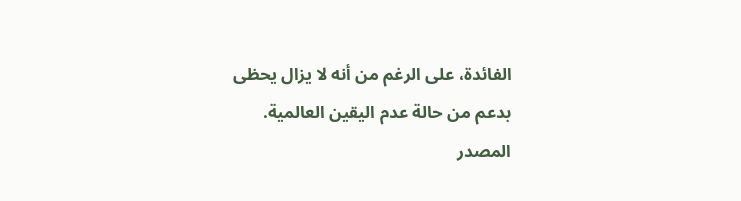الفائدة، على الرغم من أنه لا يزال يحظى بدعم من حالة عدم اليقين العالمية.
المصدر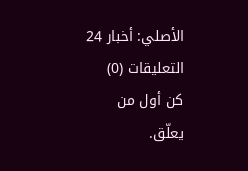الأصلي: أخبار 24
التعليقات (0)
كن أول من يعلّق.